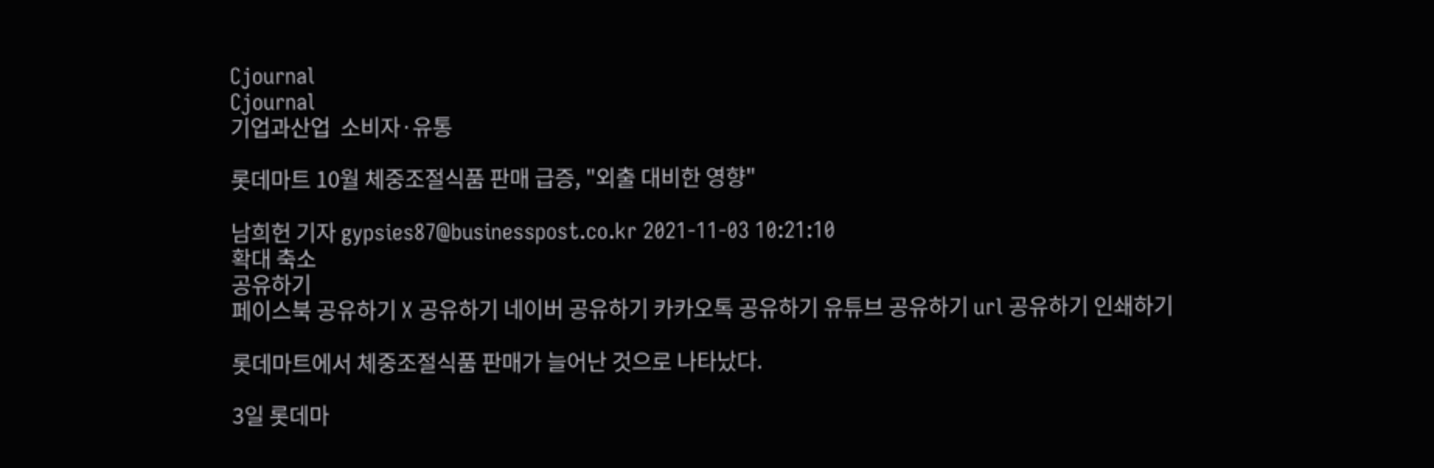Cjournal
Cjournal
기업과산업  소비자·유통

롯데마트 10월 체중조절식품 판매 급증, "외출 대비한 영향"

남희헌 기자 gypsies87@businesspost.co.kr 2021-11-03 10:21:10
확대 축소
공유하기
페이스북 공유하기 X 공유하기 네이버 공유하기 카카오톡 공유하기 유튜브 공유하기 url 공유하기 인쇄하기

롯데마트에서 체중조절식품 판매가 늘어난 것으로 나타났다.

3일 롯데마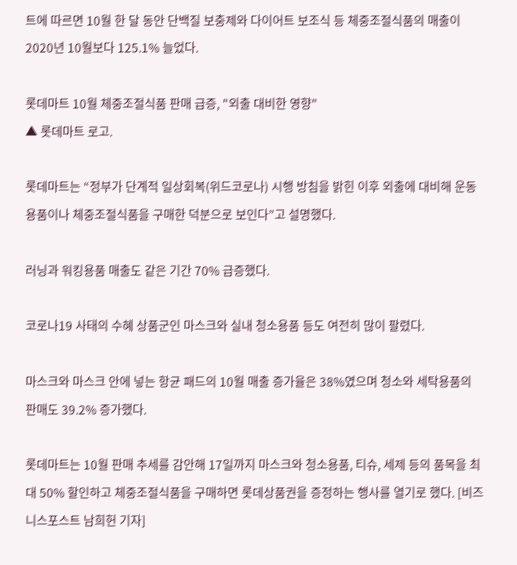트에 따르면 10월 한 달 동안 단백질 보충제와 다이어트 보조식 등 체중조절식품의 매출이 2020년 10월보다 125.1% 늘었다.

롯데마트 10월 체중조절식품 판매 급증, "외출 대비한 영향"
▲ 롯데마트 로고.

롯데마트는 “정부가 단계적 일상회복(위드코로나) 시행 방침을 밝힌 이후 외출에 대비해 운동용품이나 체중조절식품을 구매한 덕분으로 보인다”고 설명했다.

러닝과 워킹용품 매출도 같은 기간 70% 급증했다.

코로나19 사태의 수혜 상품군인 마스크와 실내 청소용품 등도 여전히 많이 팔렸다.

마스크와 마스크 안에 넣는 항균 패드의 10월 매출 증가율은 38%였으며 청소와 세탁용품의 판매도 39.2% 증가했다.

롯데마트는 10월 판매 추세를 감안해 17일까지 마스크와 청소용품, 티슈, 세제 등의 품목을 최대 50% 할인하고 체중조절식품을 구매하면 롯데상품권을 증정하는 행사를 열기로 했다. [비즈니스포스트 남희헌 기자]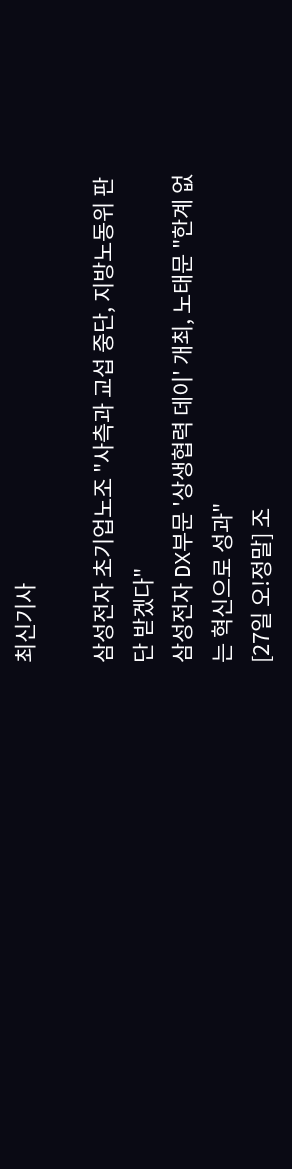최신기사

삼성전자 초기업노조 "사측과 교섭 중단, 지방노동위 판단 받겠다"
삼성전자 DX부문 '상생협력 데이' 개최, 노태문 "한계 없는 혁신으로 성과"
[27일 오!정말] 조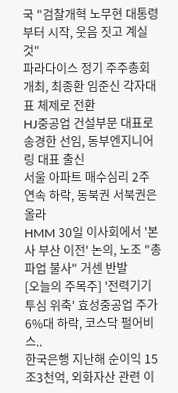국 "검찰개혁 노무현 대통령부터 시작, 웃음 짓고 계실 것"
파라다이스 정기 주주총회 개최, 최종환 임준신 각자대표 체제로 전환
HJ중공업 건설부문 대표로 송경한 선임, 동부엔지니어링 대표 출신
서울 아파트 매수심리 2주 연속 하락, 동북권 서북권은 올라
HMM 30일 이사회에서 '본사 부산 이전' 논의, 노조 "총파업 불사" 거센 반발
[오늘의 주목주] '전력기기 투심 위축' 효성중공업 주가 6%대 하락, 코스닥 펄어비스..
한국은행 지난해 순이익 15조3천억, 외화자산 관련 이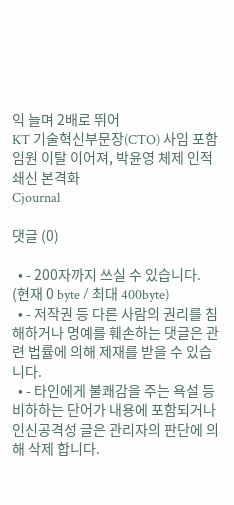익 늘며 2배로 뛰어
KT 기술혁신부문장(CTO) 사임 포함 임원 이탈 이어져, 박윤영 체제 인적쇄신 본격화
Cjournal

댓글 (0)

  • - 200자까지 쓰실 수 있습니다. (현재 0 byte / 최대 400byte)
  • - 저작권 등 다른 사람의 권리를 침해하거나 명예를 훼손하는 댓글은 관련 법률에 의해 제재를 받을 수 있습니다.
  • - 타인에게 불쾌감을 주는 욕설 등 비하하는 단어가 내용에 포함되거나 인신공격성 글은 관리자의 판단에 의해 삭제 합니다.